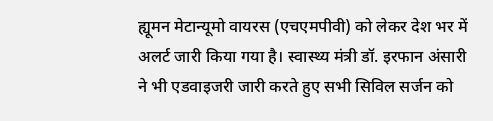ह्यूमन मेटान्यूमो वायरस (एचएमपीवी) को लेकर देश भर में अलर्ट जारी किया गया है। स्वास्थ्य मंत्री डॉ. इरफान अंसारी ने भी एडवाइजरी जारी करते हुए सभी सिविल सर्जन को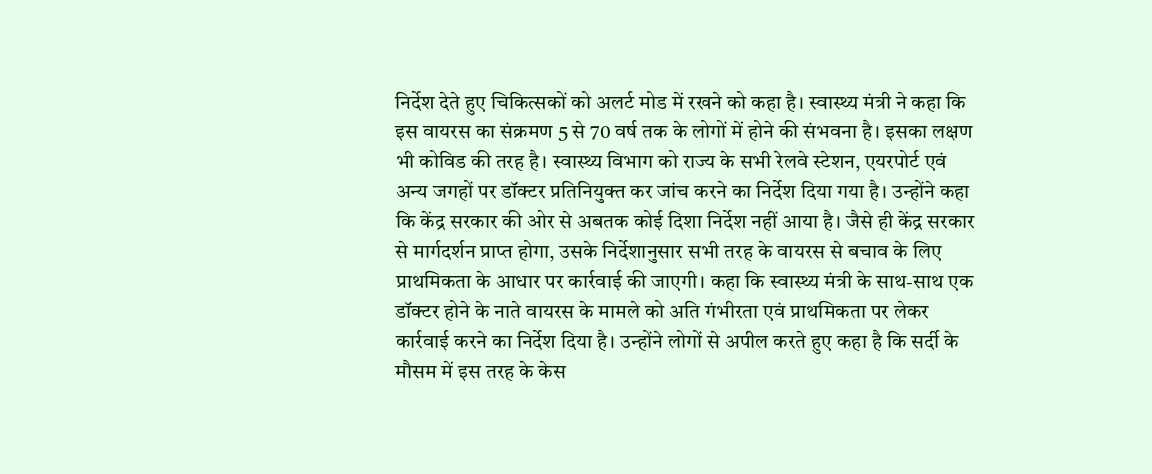निर्देश देते हुए चिकित्सकों को अलर्ट मोड में रखने को कहा है। स्वास्थ्य मंत्री ने कहा कि इस वायरस का संक्रमण 5 से 70 वर्ष तक के लोगों में होने की संभवना है। इसका लक्षण भी कोविड की तरह है। स्वास्थ्य विभाग को राज्य के सभी रेलवे स्टेशन, एयरपोर्ट एवं अन्य जगहों पर डॉक्टर प्रतिनियुक्त कर जांच करने का निर्देश दिया गया है। उन्होंने कहा कि केंद्र सरकार की ओर से अबतक कोई दिशा निर्देश नहीं आया है। जैसे ही केंद्र सरकार से मार्गदर्शन प्राप्त होगा, उसके निर्देशानुसार सभी तरह के वायरस से बचाव के लिए प्राथमिकता के आधार पर कार्रवाई की जाएगी। कहा कि स्वास्थ्य मंत्री के साथ-साथ एक डॉक्टर होने के नाते वायरस के मामले को अति गंभीरता एवं प्राथमिकता पर लेकर कार्रवाई करने का निर्देश दिया है। उन्होंने लोगों से अपील करते हुए कहा है कि सर्दी के मौसम में इस तरह के केस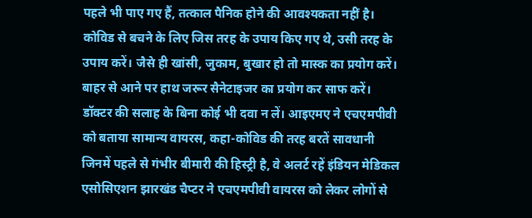पहले भी पाए गए हैं, तत्काल पैनिक होने की आवश्यकता नहीं है। कोविड से बचने के लिए जिस तरह के उपाय किए गए थे, उसी तरह के उपाय करें। जैसे ही खांसी, जुकाम, बुखार हो तो मास्क का प्रयोग करें। बाहर से आने पर हाथ जरूर सैनेटाइजर का प्रयोग कर साफ करें। डॉक्टर की सलाह के बिना कोई भी दवा न लें। आइएमए ने एचएमपीवी को बताया सामान्य वायरस, कहा-कोविड की तरह बरतें सावधानी जिनमें पहले से गंभीर बीमारी की हिस्ट्री है, वे अलर्ट रहें इंडियन मेडिकल एसोसिएशन झारखंड चैप्टर ने एचएमपीवी वायरस को लेकर लोगों से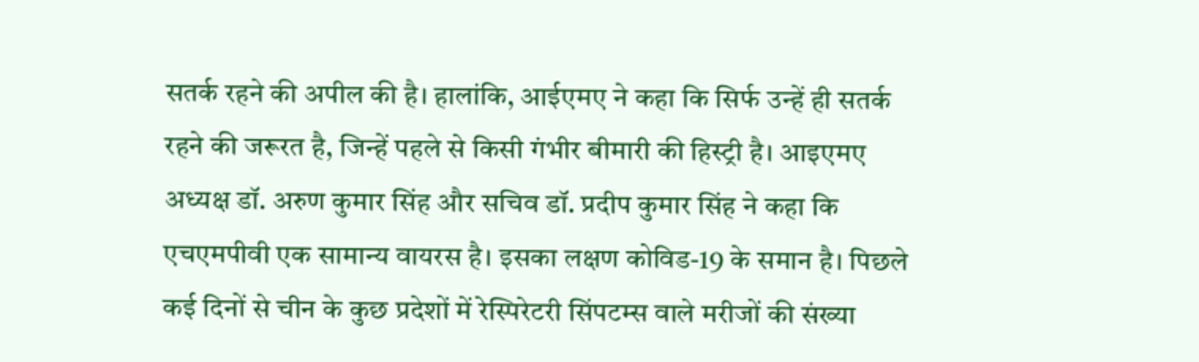सतर्क रहने की अपील की है। हालांकि, आईएमए ने कहा कि सिर्फ उन्हें ही सतर्क रहने की जरूरत है, जिन्हें पहले से किसी गंभीर बीमारी की हिस्ट्री है। आइएमए अध्यक्ष डॉ. अरुण कुमार सिंह और सचिव डॉ. प्रदीप कुमार सिंह ने कहा कि एचएमपीवी एक सामान्य वायरस है। इसका लक्षण कोविड-19 के समान है। पिछले कई दिनों से चीन के कुछ प्रदेशों में रेस्पिरेटरी सिंपटम्स वाले मरीजों की संख्या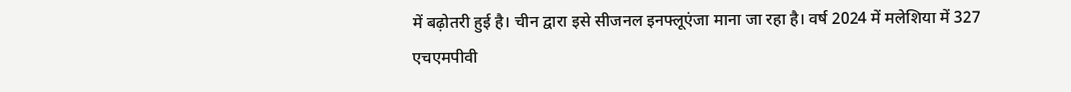में बढ़ोतरी हुई है। चीन द्वारा इसे सीजनल इनफ्लूएंजा माना जा रहा है। वर्ष 2024 में मलेशिया में 327 एचएमपीवी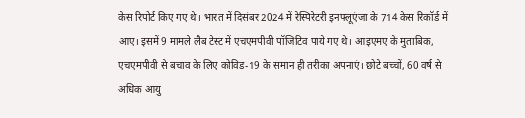केस रिपोर्ट किए गए थे। भारत में दिसंबर 2024 में रेस्पिरेटरी इनफ्लूएंजा के 714 केस रिकॉर्ड में आए। इसमें 9 मामले लैब टेस्ट में एचएमपीवी पॉजिटिव पाये गए थे। आइएमए के मुताबिक, एचएमपीवी से बचाव के लिए कोविड-19 के समान ही तरीका अपनाएं। छोटे बच्चों, 60 वर्ष से अधिक आयु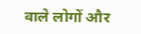वाले लोगों और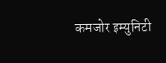कमजोर इम्युनिटी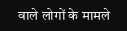वाले लोगों के मामले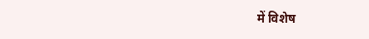में विशेष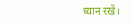ध्यान रखें।